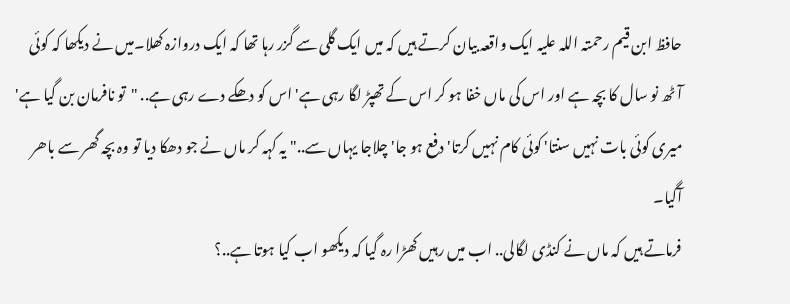حافظ ابن قیم رحمتہ اللہ علیہ ایک واقعہ بیان کرتے ہیں کہ میں ایک گلی سے گزر رہا تھا کہ ایک دروازہ کھلا۔میں نے دیکھا کہ کوئی آٹھ نو سال کا بچہ ہے اور اس کی ماں خفا ہو کر اس کے تھپڑ لگا رہی ہے' اس کو دھکے دے رہی ہے.. "تو نافرمان بن گیا ہے' میری کوئی بات نہیں سنتا' کوئی کام نہیں کرتا' دفع ہو جا' چلاجا یہاں سے.." یہ کہہ کر ماں نے جو دھکا دیا تو وہ بچہ گھر سے باھر آگیا۔
فرماتے ہیں کہ ماں نے کنڈی لگالی.. اب میں رہیں کھڑا رہ گیا کہ دیکھو اب کیا ہوتا ہے..؟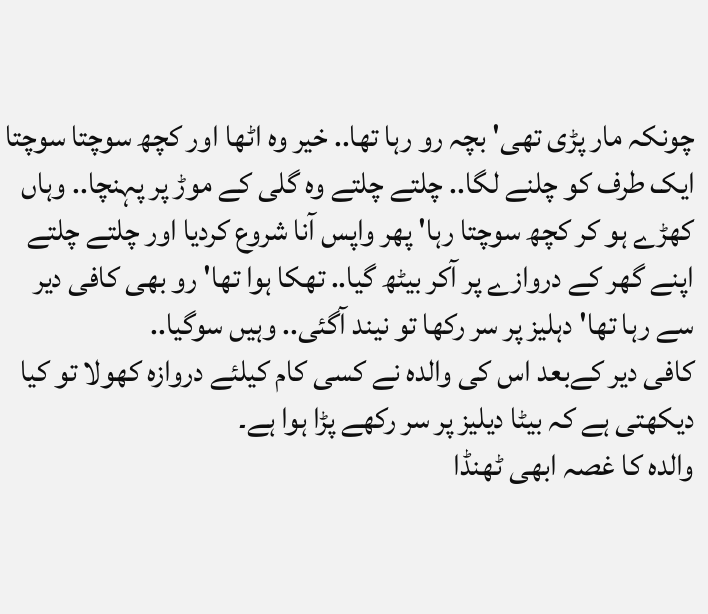چونکہ مار پڑی تھی' بچہ رو رہا تھا.. خیر وہ اٹھا اور کچھ سوچتا سوچتا ایک طرف کو چلنے لگا.. چلتے چلتے وہ گلی کے موڑ پر پہنچا.. وہاں کھڑے ہو کر کچھ سوچتا رہا' پھر واپس آنا شروع کردیا اور چلتے چلتے اپنے گھر کے دروازے پر آکر بیٹھ گیا.. تھکا ہوا تھا' رو بھی کافی دیر سے رہا تھا' دہلیز پر سر رکھا تو نیند آگئی.. وہیں سوگیا..
کافی دیر کےبعد اس کی والدہ نے کسی کام کیلئے دروازہ کھولا تو کیا دیکھتی ہے کہ بیٹا دیلیز پر سر رکھے پڑا ہوا ہے۔
والدہ کا غصہ ابھی ٹھنڈا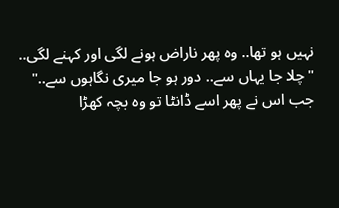نہیں ہو تھا.. وہ پھر ناراض ہونے لگی اور کہنے لگی.. "چلا جا یہاں سے.. دور ہو جا میری نگاہوں سے.."
جب اس نے پھر اسے ڈانٹا تو وہ بچہ کھڑا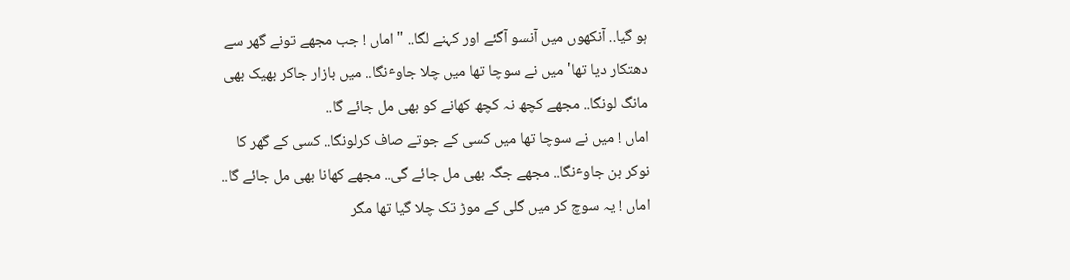ہو گیا.. آنکھوں میں آنسو آگئے اور کہنے لگا.. "اماں ! جب مجھے تونے گھر سے دھتکار دیا تھا' میں نے سوچا تھا میں چلا جاوٴنگا.. میں بازار جاکر بھیک بھی مانگ لونگا.. مجھے کچھ نہ کچھ کھانے کو بھی مل جائے گا..
اماں ! میں نے سوچا تھا میں کسی کے جوتے صاف کرلونگا.. کسی کے گھر کا نوکر بن جاوٴنگا.. مجھے جگہ بھی مل جائے گی.. مجھے کھانا بھی مل جائے گا..
اماں ! یہ سوچ کر میں گلی کے موڑ تک چلا گیا تھا مگر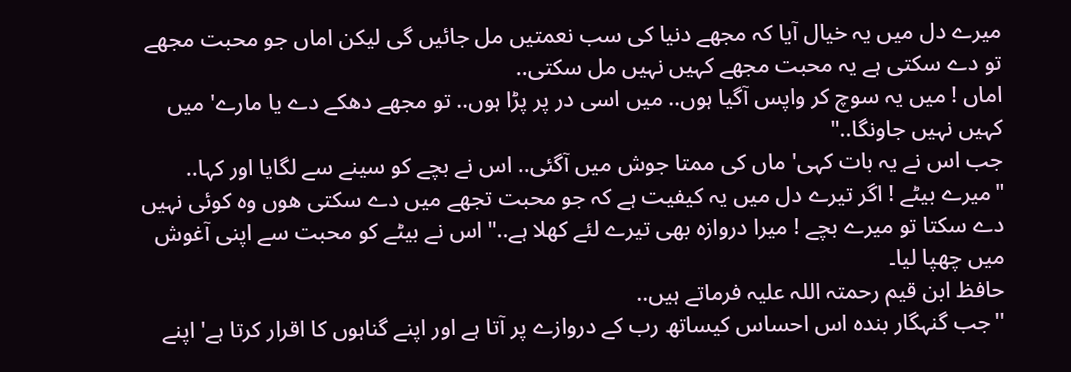میرے دل میں یہ خیال آیا کہ مجھے دنیا کی سب نعمتیں مل جائیں گی لیکن اماں جو محبت مجھے تو دے سکتی ہے یہ محبت مجھے کہیں نہیں مل سکتی..
اماں ! میں یہ سوچ کر واپس آگیا ہوں.. میں اسی در پر پڑا ہوں.. تو مجھے دھکے دے یا مارے' میں کہیں نہیں جاونگا.."
جب اس نے یہ بات کہی' ماں کی ممتا جوش میں آگئی.. اس نے بچے کو سینے سے لگایا اور کہا.. "میرے بیٹے ! اگر تیرے دل میں یہ کیفیت ہے کہ جو محبت تجھے میں دے سکتی ھوں وہ کوئی نہیں دے سکتا تو میرے بچے ! میرا دروازہ بھی تیرے لئے کھلا ہے.." اس نے بیٹے کو محبت سے اپنی آغوش میں چھپا لیا۔
حافظ ابن قیم رحمتہ اللہ علیہ فرماتے ہیں..
''جب گنہگار بندہ اس احساس کیساتھ رب کے دروازے پر آتا ہے اور اپنے گناہوں کا اقرار کرتا ہے' اپنے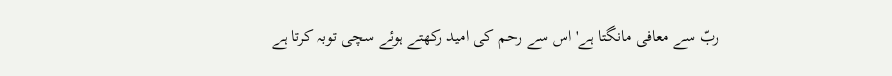ربّ سے معافی مانگتا ہے' اس سے رحم کی امید رکھتے ہوئے سچی توبہ کرتا ہے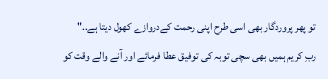تو پھر پروردگار بھی اسی طرح اپنی رحمت کےدروازے کھول دیتا ہے.."
ربِ کریم ہمیں بھی سچی توبہ کی توفیق عطا فرمائے اور آنے والے وقت کو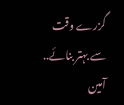گزرے وقت سے بہتر بنائے..
آمین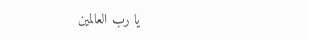یا رب العالمین